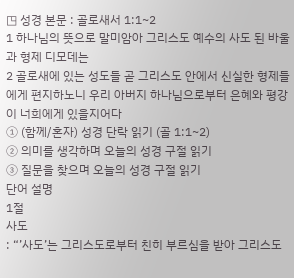◳ 성경 본문 : 골로새서 1:1~2
1 하나님의 뜻으로 말미암아 그리스도 예수의 사도 된 바울과 형제 디모데는
2 골로새에 있는 성도들 곧 그리스도 안에서 신실한 형제들에게 편지하노니 우리 아버지 하나님으로부터 은혜와 평강이 너희에게 있을지어다
① (함께/혼자) 성경 단락 읽기 (골 1:1~2)
② 의미를 생각하며 오늘의 성경 구절 읽기
③ 질문을 찾으며 오늘의 성경 구절 읽기
단어 설명
1절
사도
: “’사도’는 그리스도로부터 친히 부르심을 받아 그리스도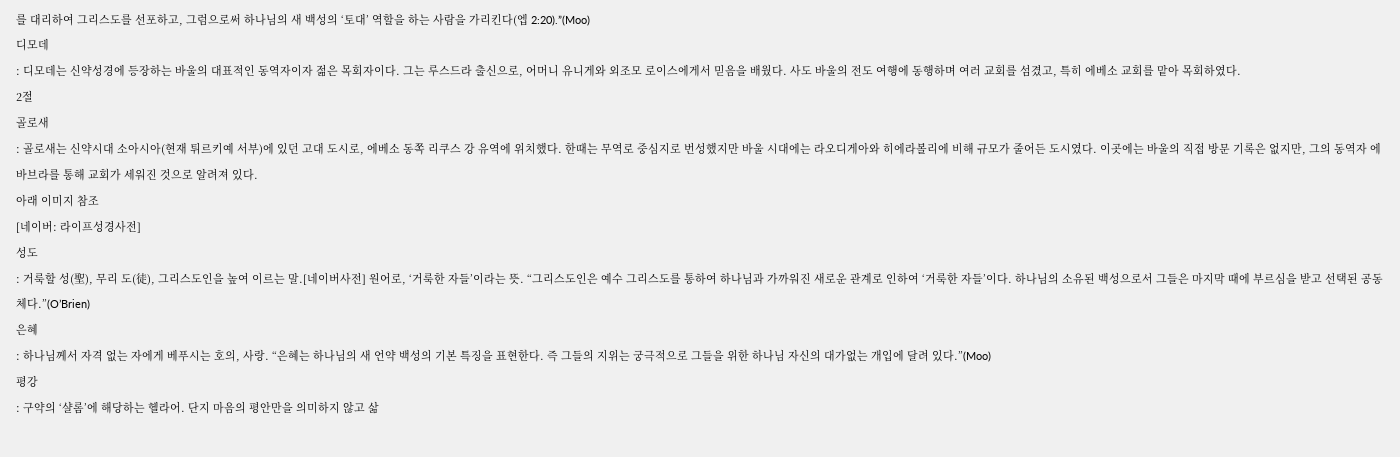를 대리하여 그리스도를 선포하고, 그럼으로써 하나님의 새 백성의 ‘토대’ 역할을 하는 사람을 가리킨다(엡 2:20).”(Moo)
디모데
: 디모데는 신약성경에 등장하는 바울의 대표적인 동역자이자 젊은 목회자이다. 그는 루스드라 출신으로, 어머니 유니게와 외조모 로이스에게서 믿음을 배웠다. 사도 바울의 전도 여행에 동행하며 여러 교회를 섬겼고, 특히 에베소 교회를 맡아 목회하였다.
2절
골로새
: 골로새는 신약시대 소아시아(현재 튀르키예 서부)에 있던 고대 도시로, 에베소 동쪽 리쿠스 강 유역에 위치했다. 한때는 무역로 중심지로 번성했지만 바울 시대에는 라오디게아와 히에라볼리에 비해 규모가 줄어든 도시였다. 이곳에는 바울의 직접 방문 기록은 없지만, 그의 동역자 에바브라를 통해 교회가 세워진 것으로 알려져 있다.
아래 이미지 참조
[네이버: 라이프성경사전]
성도
: 거룩할 성(聖), 무리 도(徒), 그리스도인을 높여 이르는 말.[네이버사전] 원어로, ‘거룩한 자들’이라는 뜻. “그리스도인은 예수 그리스도를 통하여 하나님과 가까워진 새로운 관계로 인하여 ‘거룩한 자들’이다. 하나님의 소유된 백성으로서 그들은 마지막 때에 부르심을 받고 선택된 공동체다.”(O’Brien)
은혜
: 하나님께서 자격 없는 자에게 베푸시는 호의, 사랑. “은혜는 하나님의 새 언약 백성의 기본 특징을 표현한다. 즉 그들의 지위는 궁극적으로 그들을 위한 하나님 자신의 대가없는 개입에 달려 있다.”(Moo)
평강
: 구약의 ‘샬롬’에 해당하는 헬라어. 단지 마음의 평안만을 의미하지 않고 삶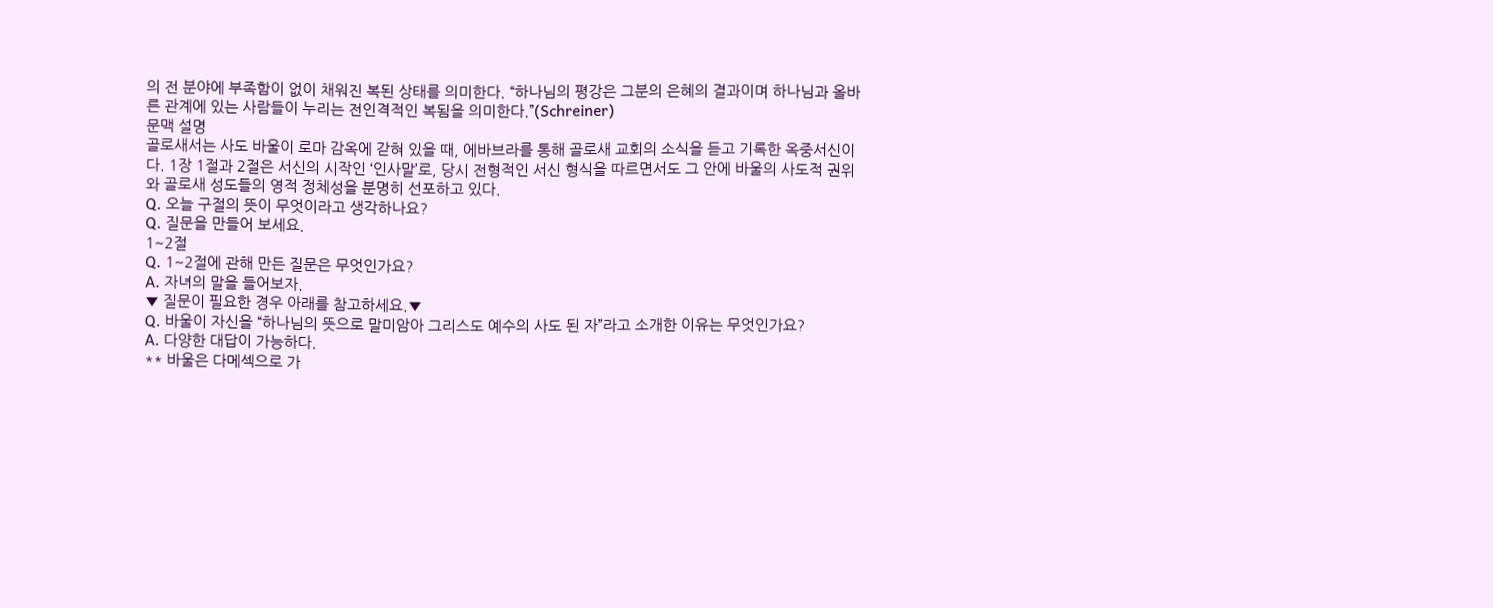의 전 분야에 부족함이 없이 채워진 복된 상태를 의미한다. “하나님의 평강은 그분의 은혜의 결과이며 하나님과 올바른 관계에 있는 사람들이 누리는 전인격적인 복됨을 의미한다.”(Schreiner)
문맥 설명
골로새서는 사도 바울이 로마 감옥에 갇혀 있을 때, 에바브라를 통해 골로새 교회의 소식을 듣고 기록한 옥중서신이다. 1장 1절과 2절은 서신의 시작인 ‘인사말’로, 당시 전형적인 서신 형식을 따르면서도 그 안에 바울의 사도적 권위와 골로새 성도들의 영적 정체성을 분명히 선포하고 있다.
Q. 오늘 구절의 뜻이 무엇이라고 생각하나요?
Q. 질문을 만들어 보세요.
1~2절
Q. 1~2절에 관해 만든 질문은 무엇인가요?
A. 자녀의 말을 들어보자.
▼ 질문이 필요한 경우 아래를 참고하세요.▼
Q. 바울이 자신을 “하나님의 뜻으로 말미암아 그리스도 예수의 사도 된 자”라고 소개한 이유는 무엇인가요?
A. 다양한 대답이 가능하다.
** 바울은 다메섹으로 가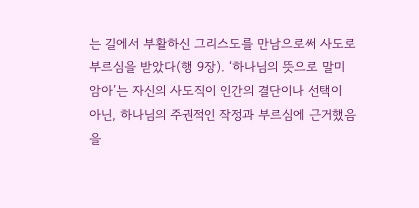는 길에서 부활하신 그리스도를 만남으로써 사도로 부르심을 받았다(행 9장). ‘하나님의 뜻으로 말미암아’는 자신의 사도직이 인간의 결단이나 선택이 아닌, 하나님의 주권적인 작정과 부르심에 근거했음을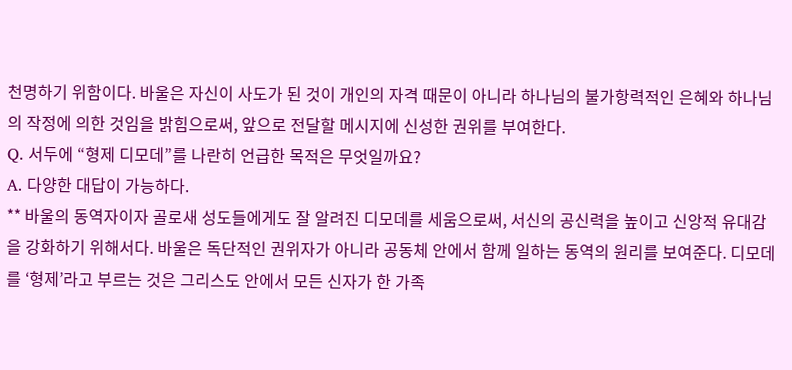천명하기 위함이다. 바울은 자신이 사도가 된 것이 개인의 자격 때문이 아니라 하나님의 불가항력적인 은혜와 하나님의 작정에 의한 것임을 밝힘으로써, 앞으로 전달할 메시지에 신성한 권위를 부여한다.
Q. 서두에 “형제 디모데”를 나란히 언급한 목적은 무엇일까요?
A. 다양한 대답이 가능하다.
** 바울의 동역자이자 골로새 성도들에게도 잘 알려진 디모데를 세움으로써, 서신의 공신력을 높이고 신앙적 유대감을 강화하기 위해서다. 바울은 독단적인 권위자가 아니라 공동체 안에서 함께 일하는 동역의 원리를 보여준다. 디모데를 ‘형제’라고 부르는 것은 그리스도 안에서 모든 신자가 한 가족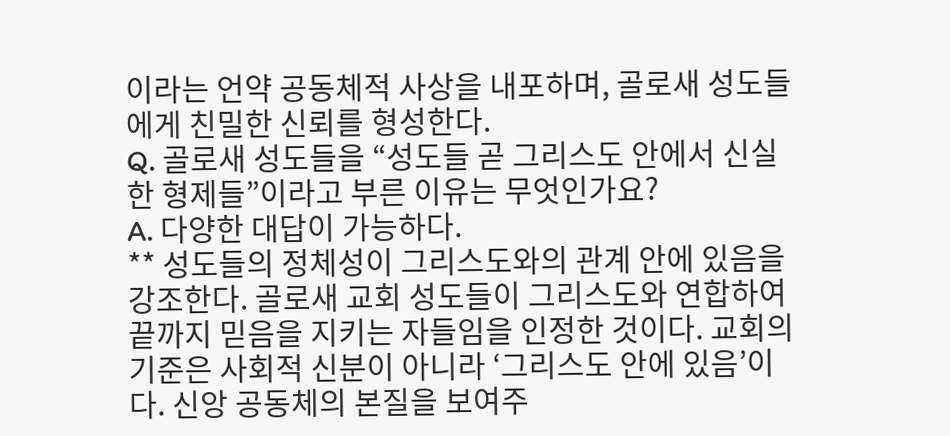이라는 언약 공동체적 사상을 내포하며, 골로새 성도들에게 친밀한 신뢰를 형성한다.
Q. 골로새 성도들을 “성도들 곧 그리스도 안에서 신실한 형제들”이라고 부른 이유는 무엇인가요?
A. 다양한 대답이 가능하다.
** 성도들의 정체성이 그리스도와의 관계 안에 있음을 강조한다. 골로새 교회 성도들이 그리스도와 연합하여 끝까지 믿음을 지키는 자들임을 인정한 것이다. 교회의 기준은 사회적 신분이 아니라 ‘그리스도 안에 있음’이다. 신앙 공동체의 본질을 보여주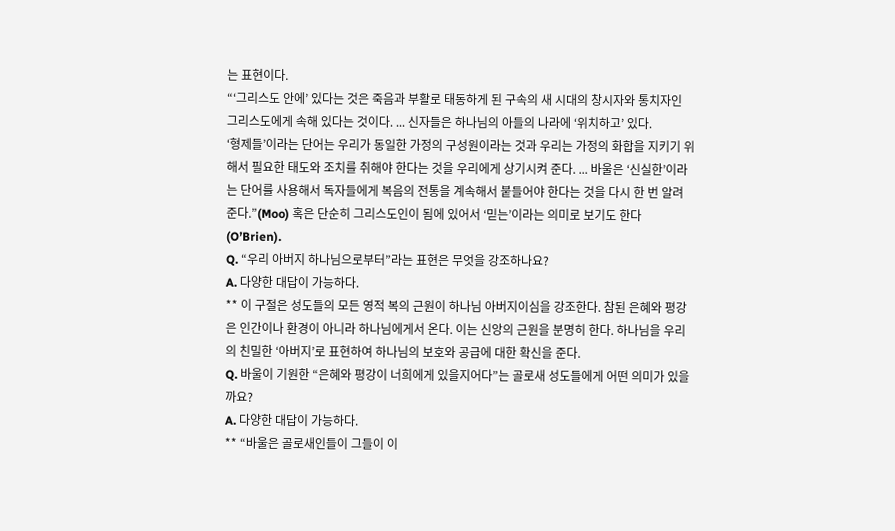는 표현이다.
“‘그리스도 안에’ 있다는 것은 죽음과 부활로 태동하게 된 구속의 새 시대의 창시자와 통치자인 그리스도에게 속해 있다는 것이다. ... 신자들은 하나님의 아들의 나라에 ‘위치하고’ 있다.
‘형제들’이라는 단어는 우리가 동일한 가정의 구성원이라는 것과 우리는 가정의 화합을 지키기 위해서 필요한 태도와 조치를 취해야 한다는 것을 우리에게 상기시켜 준다. ... 바울은 ‘신실한’이라는 단어를 사용해서 독자들에게 복음의 전통을 계속해서 붙들어야 한다는 것을 다시 한 번 알려 준다.”(Moo) 혹은 단순히 그리스도인이 됨에 있어서 ‘믿는’이라는 의미로 보기도 한다(O’Brien).
Q. “우리 아버지 하나님으로부터”라는 표현은 무엇을 강조하나요?
A. 다양한 대답이 가능하다.
** 이 구절은 성도들의 모든 영적 복의 근원이 하나님 아버지이심을 강조한다. 참된 은혜와 평강은 인간이나 환경이 아니라 하나님에게서 온다. 이는 신앙의 근원을 분명히 한다. 하나님을 우리의 친밀한 ‘아버지’로 표현하여 하나님의 보호와 공급에 대한 확신을 준다.
Q. 바울이 기원한 “은혜와 평강이 너희에게 있을지어다”는 골로새 성도들에게 어떤 의미가 있을까요?
A. 다양한 대답이 가능하다.
** “바울은 골로새인들이 그들이 이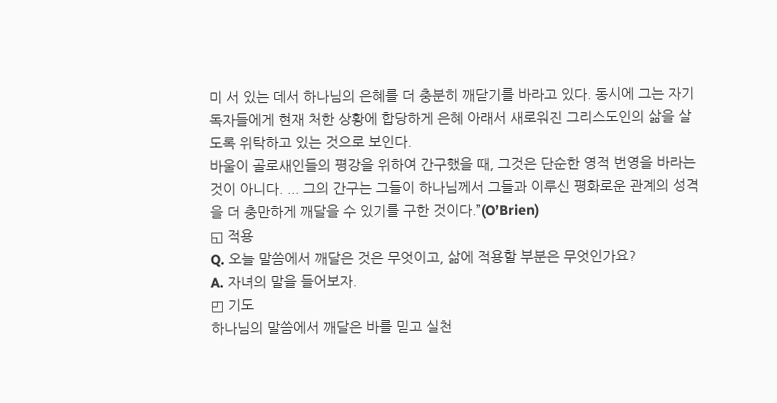미 서 있는 데서 하나님의 은혜를 더 충분히 깨닫기를 바라고 있다. 동시에 그는 자기 독자들에게 현재 처한 상황에 합당하게 은혜 아래서 새로워진 그리스도인의 삶을 살도록 위탁하고 있는 것으로 보인다.
바울이 골로새인들의 평강을 위하여 간구했을 때, 그것은 단순한 영적 번영을 바라는 것이 아니다. ... 그의 간구는 그들이 하나님께서 그들과 이루신 평화로운 관계의 성격을 더 충만하게 깨달을 수 있기를 구한 것이다.”(O’Brien)
◱ 적용
Q. 오늘 말씀에서 깨달은 것은 무엇이고, 삶에 적용할 부분은 무엇인가요?
A. 자녀의 말을 들어보자.
◰ 기도
하나님의 말씀에서 깨달은 바를 믿고 실천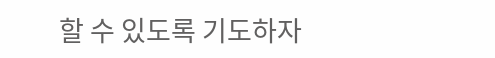할 수 있도록 기도하자